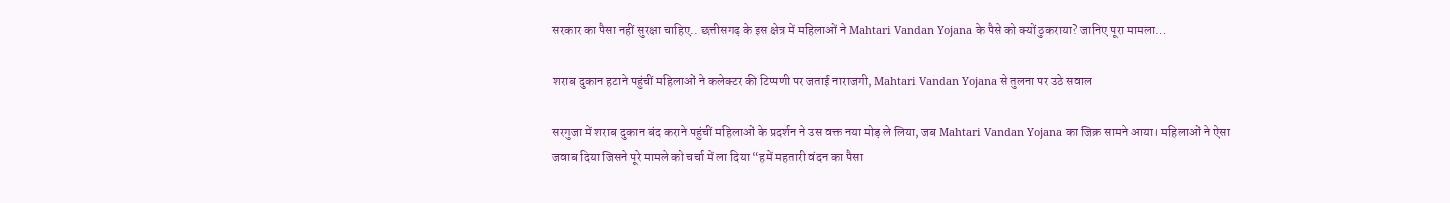सरकार का पैसा नहीं सुरक्षा चाहिए.. छत्तीसगढ़ के इस क्षेत्र में महिलाओं ने Mahtari Vandan Yojana के पैसे को क्यों ठुकराया? जानिए पूरा मामला…

शराब दुकान हटाने पहुंचीं महिलाओं ने कलेक्टर की टिप्पणी पर जताई नाराजगी, Mahtari Vandan Yojana से तुलना पर उठे सवाल

सरगुजा में शराब दुकान बंद कराने पहुंचीं महिलाओं के प्रदर्शन ने उस वक्त नया मोड़ ले लिया, जब Mahtari Vandan Yojana का जिक्र सामने आया। महिलाओं ने ऐसा जवाब दिया जिसने पूरे मामले को चर्चा में ला दिया “हमें महतारी वंदन का पैसा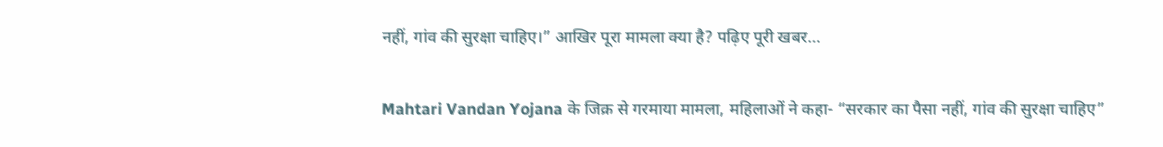नहीं, गांव की सुरक्षा चाहिए।” आखिर पूरा मामला क्या है? पढ़िए पूरी खबर…

Mahtari Vandan Yojana के जिक्र से गरमाया मामला, महिलाओं ने कहा- “सरकार का पैसा नहीं, गांव की सुरक्षा चाहिए”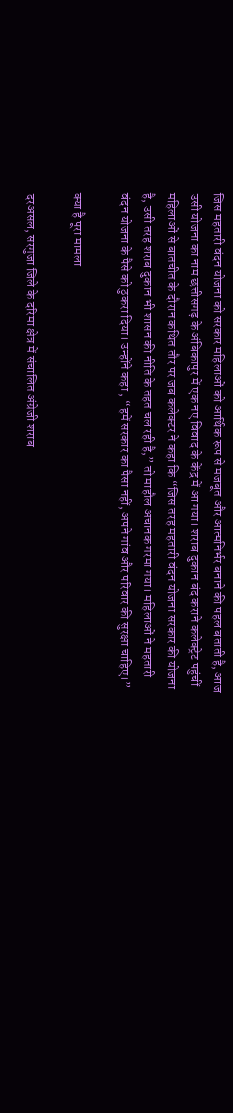जिस महतारी वंदन योजना को सरकार महिलाओं को आर्थिक रूप से मजबूत और आत्मनिर्भर बनाने की पहल बताती है, आज उसी योजना का नाम छत्तीसगढ़ के अंबिकापुर में एक नए विवाद के केंद्र में आ गया। शराब दुकान बंद कराने कलेक्ट्रेट पहुंचीं महिलाओं से बातचीत के दौरान कथित तौर पर जब कलेक्टर ने कहा कि “जिस तरह महतारी वंदन योजना सरकार की योजना है, उसी तरह शराब दुकान भी शासन की नीति के तहत चल रही है,” तो माहौल अचानक गरमा गया। महिलाओं ने महतारी वंदन योजना के पैसे को ठुकरा दिया। उन्होंने कहा , “हमें सरकार का पैसा नहीं, अपने गांव और परिवार की सुरक्षा चाहिए।”

क्या है पूरा मामला

दरअसल, सरगुजा जिले के दरिमा क्षेत्र में संचालित अंग्रेजी शराब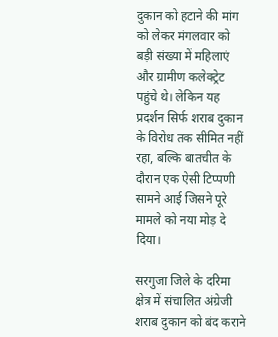दुकान को हटाने की मांग को लेकर मंगलवार को बड़ी संख्या में महिलाएं और ग्रामीण कलेक्ट्रेट पहुंचे थे। लेकिन यह प्रदर्शन सिर्फ शराब दुकान के विरोध तक सीमित नहीं रहा, बल्कि बातचीत के दौरान एक ऐसी टिप्पणी सामने आई जिसने पूरे मामले को नया मोड़ दे दिया।

सरगुजा जिले के दरिमा क्षेत्र में संचालित अंग्रेजी शराब दुकान को बंद कराने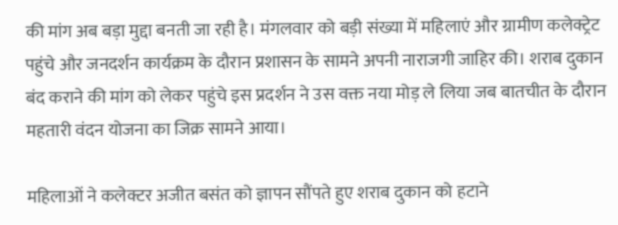की मांग अब बड़ा मुद्दा बनती जा रही है। मंगलवार को बड़ी संख्या में महिलाएं और ग्रामीण कलेक्ट्रेट पहुंचे और जनदर्शन कार्यक्रम के दौरान प्रशासन के सामने अपनी नाराजगी जाहिर की। शराब दुकान बंद कराने की मांग को लेकर पहुंचे इस प्रदर्शन ने उस वक्त नया मोड़ ले लिया जब बातचीत के दौरान महतारी वंदन योजना का जिक्र सामने आया।

महिलाओं ने कलेक्टर अजीत बसंत को ज्ञापन सौंपते हुए शराब दुकान को हटाने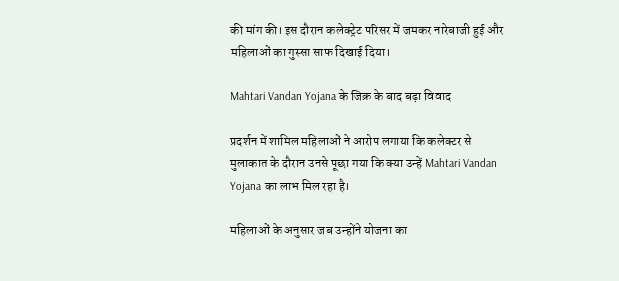की मांग की। इस दौरान कलेक्ट्रेट परिसर में जमकर नारेबाजी हुई और महिलाओं का गुस्सा साफ दिखाई दिया।

Mahtari Vandan Yojana के जिक्र के बाद बढ़ा विवाद

प्रदर्शन में शामिल महिलाओं ने आरोप लगाया कि कलेक्टर से मुलाकात के दौरान उनसे पूछा गया कि क्या उन्हें Mahtari Vandan Yojana का लाभ मिल रहा है।

महिलाओं के अनुसार जब उन्होंने योजना का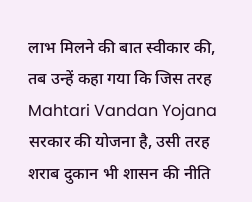लाभ मिलने की बात स्वीकार की, तब उन्हें कहा गया कि जिस तरह Mahtari Vandan Yojana सरकार की योजना है, उसी तरह शराब दुकान भी शासन की नीति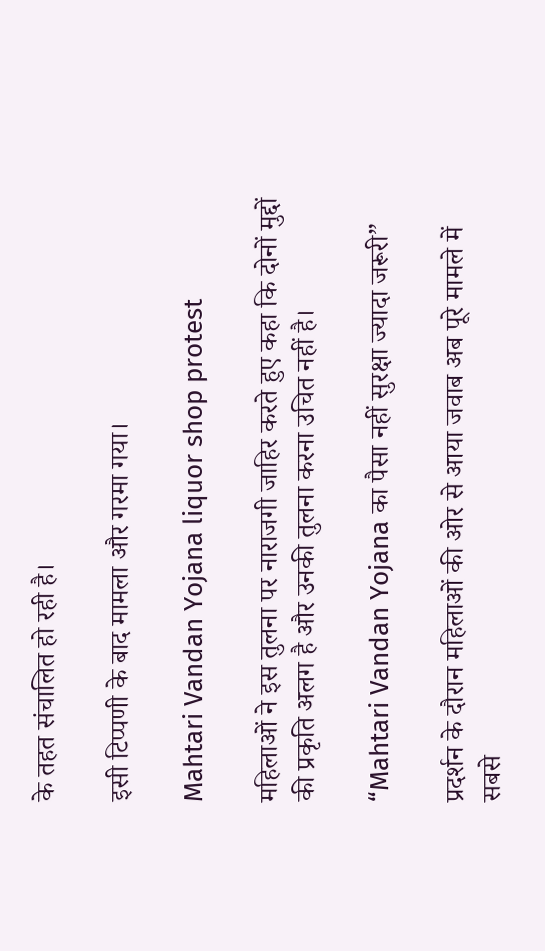के तहत संचालित हो रही है।

इसी टिप्पणी के बाद मामला और गरमा गया।

Mahtari Vandan Yojana liquor shop protest

महिलाओं ने इस तुलना पर नाराजगी जाहिर करते हुए कहा कि दोनों मुद्दों की प्रकृति अलग है और उनकी तुलना करना उचित नहीं है।

“Mahtari Vandan Yojana का पैसा नहीं सुरक्षा ज्यादा जरूरी”

प्रदर्शन के दौरान महिलाओं की ओर से आया जवाब अब पूरे मामले में सबसे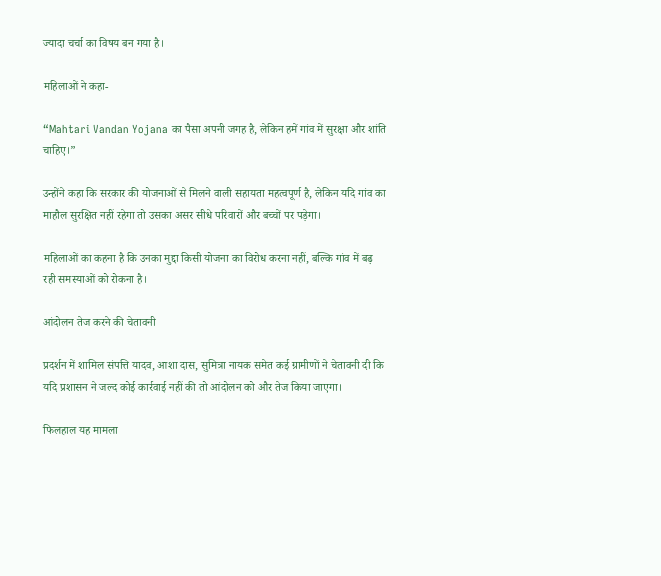ज्यादा चर्चा का विषय बन गया है।

महिलाओं ने कहा-

“Mahtari Vandan Yojana का पैसा अपनी जगह है, लेकिन हमें गांव में सुरक्षा और शांति चाहिए।”

उन्होंने कहा कि सरकार की योजनाओं से मिलने वाली सहायता महत्वपूर्ण है, लेकिन यदि गांव का माहौल सुरक्षित नहीं रहेगा तो उसका असर सीधे परिवारों और बच्चों पर पड़ेगा।

महिलाओं का कहना है कि उनका मुद्दा किसी योजना का विरोध करना नहीं, बल्कि गांव में बढ़ रही समस्याओं को रोकना है।

आंदोलन तेज करने की चेतावनी

प्रदर्शन में शामिल संपत्ति यादव, आशा दास, सुमित्रा नायक समेत कई ग्रामीणों ने चेतावनी दी कि यदि प्रशासन ने जल्द कोई कार्रवाई नहीं की तो आंदोलन को और तेज किया जाएगा।

फिलहाल यह मामला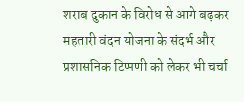शराब दुकान के विरोध से आगे बढ़कर महतारी वंदन योजना के संदर्भ और प्रशासनिक टिप्पणी को लेकर भी चर्चा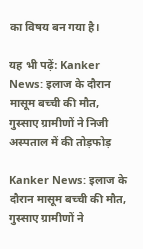का विषय बन गया है।

यह भी पढ़ें: Kanker News: इलाज के दौरान मासूम बच्ची की मौत, गुस्साए ग्रामीणों ने निजी अस्पताल में की तोड़फोड़

Kanker News: इलाज के दौरान मासूम बच्ची की मौत, गुस्साए ग्रामीणों ने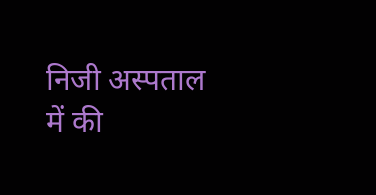निजी अस्पताल में की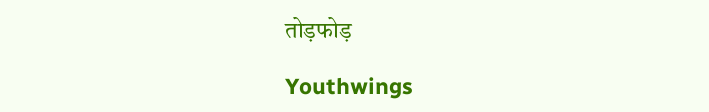तोड़फोड़

Youthwings